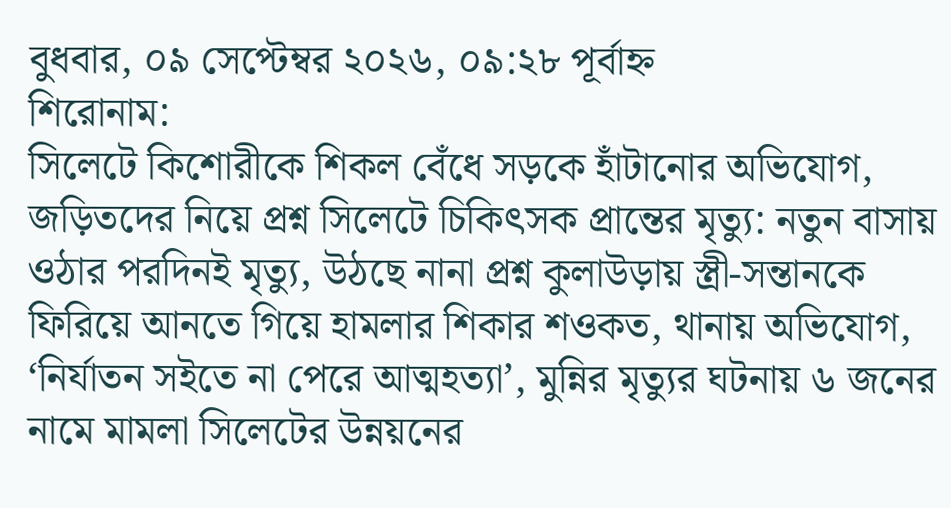বুধবার, ০৯ সেপ্টেম্বর ২০২৬, ০৯:২৮ পূর্বাহ্ন
শিরোনাম:
সিলেটে কিশোরীকে শিকল বেঁধে সড়কে হাঁটানোর অভিযোগ, জড়িতদের নিয়ে প্রশ্ন সিলেটে চিকিৎসক প্রান্তের মৃত্যু: নতুন বাসায় ওঠার পরদিনই মৃত্যু, উঠছে নানা প্রশ্ন কুলাউড়ায় স্ত্রী-সন্তানকে ফিরিয়ে আনতে গিয়ে হামলার শিকার শওকত, থানায় অভিযোগ, ‘নির্যাতন সইতে না পেরে আত্মহত্যা’, মুন্নির মৃত্যুর ঘটনায় ৬ জনের নামে মামলা সিলেটের উন্নয়নের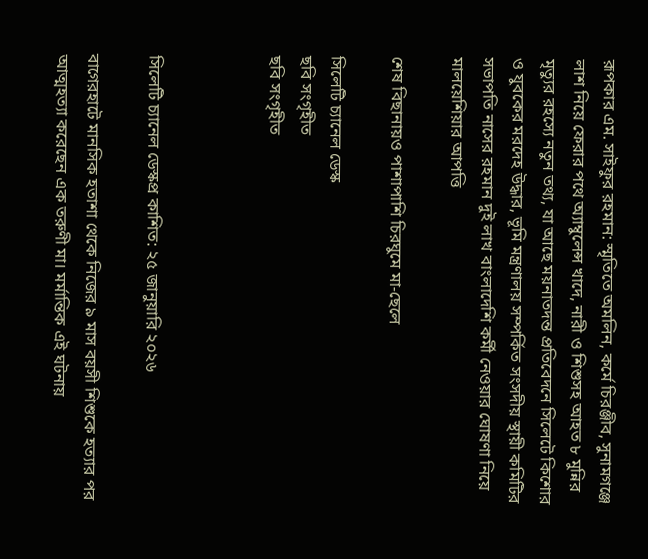রূপকার এম. সাইফুর রহমান: স্মৃতিতে অমলিন, কর্মে চিরঞ্জীব, সুনামগঞ্জে লাশ নিয়ে ফেরার পথে অ্যাম্বুলেন্স খাদে, নারী ও শিশুসহ আহত ৮ মুন্নির মৃত্যুর রহস্যে নতুন তথ্য, যা আছে ময়নাতদন্ত প্রতিবেদনে সিলেটে কিশোর ও যুবকের মরদেহ উদ্ধার, ভূমি মন্ত্রণালয় সম্পর্কিত সংসদীয় স্থায়ী কমিটির সভাপতি নাসের রহমান দুই লাখ বাংলাদেশি কর্মী নেওয়ার ঘোষণা নিয়ে মালয়েশিয়ার আপত্তি

শেষ বিছানায়ও পাশাপাশি চিরঘুমে মা-ছেলে

সিলেটি চ্যানেল ডেস্ক
ছবি সংগৃহীত
ছবি সংগৃহীত



সিলেটি চ্যানেল ডেস্কপ্র কাশিত: ২৫ জানুয়ারি ২০২৬

বাগেরহাটে মানসিক হতাশা থেকে নিজের ৯ মাস বয়সী শিশুকে হত্যার পর আত্মহত্যা করেছেন এক তরুণী মা। মর্মান্তিক এই ঘটনায়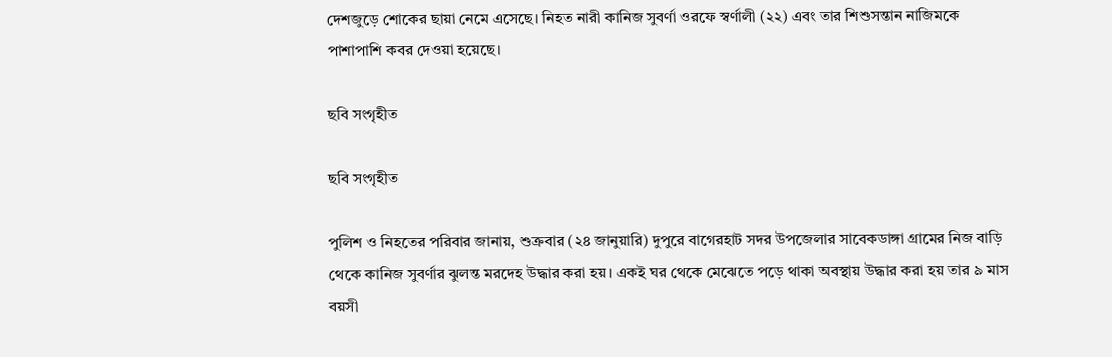দেশজুড়ে শোকের ছায়া নেমে এসেছে। নিহত নারী কানিজ সুবর্ণা ওরফে স্বর্ণালী (২২) এবং তার শিশুসন্তান নাজিমকে পাশাপাশি কবর দেওয়া হয়েছে।

ছবি সংগৃহীত

ছবি সংগৃহীত

পুলিশ ও নিহতের পরিবার জানায়, শুক্রবার (২৪ জানুয়ারি) দুপুরে বাগেরহাট সদর উপজেলার সাবেকডাঙ্গা গ্রামের নিজ বাড়ি থেকে কানিজ সুবর্ণার ঝুলন্ত মরদেহ উদ্ধার করা হয়। একই ঘর থেকে মেঝেতে পড়ে থাকা অবস্থায় উদ্ধার করা হয় তার ৯ মাস বয়সী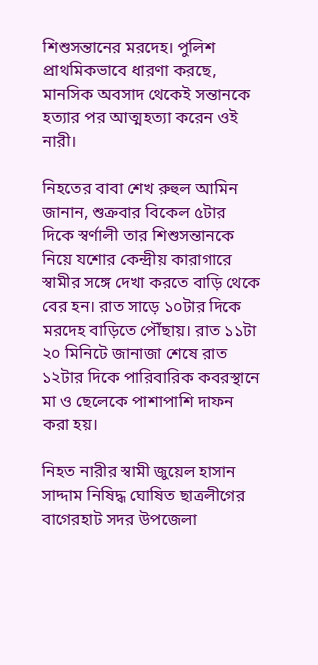শিশুসন্তানের মরদেহ। পুলিশ প্রাথমিকভাবে ধারণা করছে, মানসিক অবসাদ থেকেই সন্তানকে হত্যার পর আত্মহত্যা করেন ওই নারী।

নিহতের বাবা শেখ রুহুল আমিন জানান, শুক্রবার বিকেল ৫টার দিকে স্বর্ণালী তার শিশুসন্তানকে নিয়ে যশোর কেন্দ্রীয় কারাগারে স্বামীর সঙ্গে দেখা করতে বাড়ি থেকে বের হন। রাত সাড়ে ১০টার দিকে মরদেহ বাড়িতে পৌঁছায়। রাত ১১টা ২০ মিনিটে জানাজা শেষে রাত ১২টার দিকে পারিবারিক কবরস্থানে মা ও ছেলেকে পাশাপাশি দাফন করা হয়।

নিহত নারীর স্বামী জুয়েল হাসান সাদ্দাম নিষিদ্ধ ঘোষিত ছাত্রলীগের বাগেরহাট সদর উপজেলা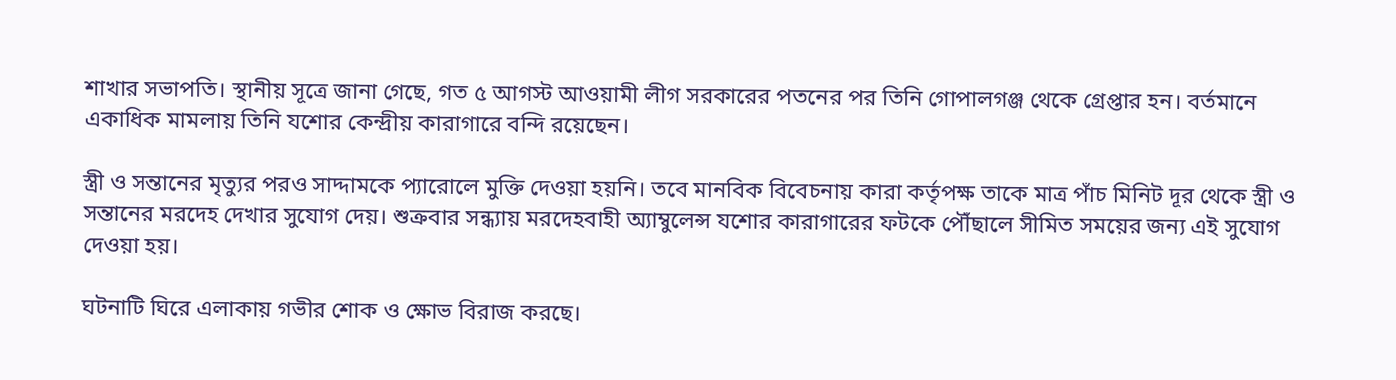শাখার সভাপতি। স্থানীয় সূত্রে জানা গেছে, গত ৫ আগস্ট আওয়ামী লীগ সরকারের পতনের পর তিনি গোপালগঞ্জ থেকে গ্রেপ্তার হন। বর্তমানে একাধিক মামলায় তিনি যশোর কেন্দ্রীয় কারাগারে বন্দি রয়েছেন।

স্ত্রী ও সন্তানের মৃত্যুর পরও সাদ্দামকে প্যারোলে মুক্তি দেওয়া হয়নি। তবে মানবিক বিবেচনায় কারা কর্তৃপক্ষ তাকে মাত্র পাঁচ মিনিট দূর থেকে স্ত্রী ও সন্তানের মরদেহ দেখার সুযোগ দেয়। শুক্রবার সন্ধ্যায় মরদেহবাহী অ্যাম্বুলেন্স যশোর কারাগারের ফটকে পৌঁছালে সীমিত সময়ের জন্য এই সুযোগ দেওয়া হয়।

ঘটনাটি ঘিরে এলাকায় গভীর শোক ও ক্ষোভ বিরাজ করছে।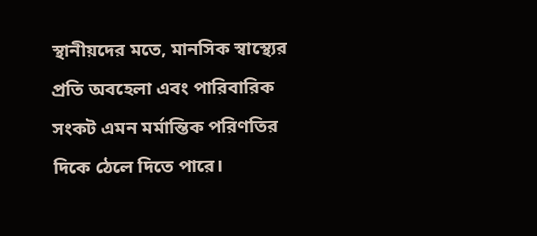স্থানীয়দের মতে, মানসিক স্বাস্থ্যের প্রতি অবহেলা এবং পারিবারিক সংকট এমন মর্মান্তিক পরিণতির দিকে ঠেলে দিতে পারে।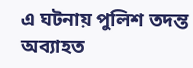এ ঘটনায় পুলিশ তদন্ত অব্যাহত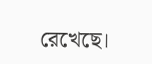রেখেছে।